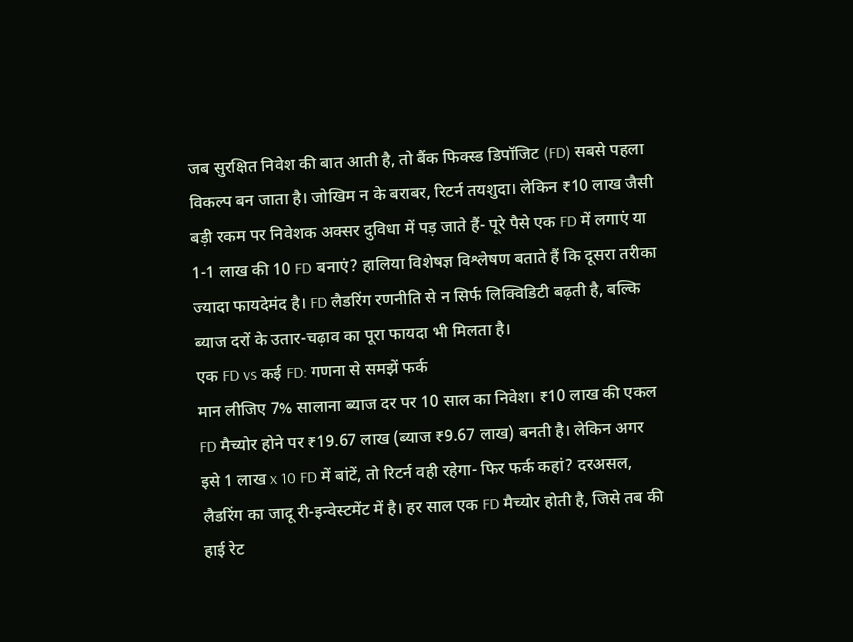जब सुरक्षित निवेश की बात आती है, तो बैंक फिक्स्ड डिपॉजिट (FD) सबसे पहला विकल्प बन जाता है। जोखिम न के बराबर, रिटर्न तयशुदा। लेकिन ₹10 लाख जैसी बड़ी रकम पर निवेशक अक्सर दुविधा में पड़ जाते हैं- पूरे पैसे एक FD में लगाएं या 1-1 लाख की 10 FD बनाएं? हालिया विशेषज्ञ विश्लेषण बताते हैं कि दूसरा तरीका ज्यादा फायदेमंद है। FD लैडरिंग रणनीति से न सिर्फ लिक्विडिटी बढ़ती है, बल्कि ब्याज दरों के उतार-चढ़ाव का पूरा फायदा भी मिलता है।
एक FD vs कई FD: गणना से समझें फर्क
मान लीजिए 7% सालाना ब्याज दर पर 10 साल का निवेश। ₹10 लाख की एकल FD मैच्योर होने पर ₹19.67 लाख (ब्याज ₹9.67 लाख) बनती है। लेकिन अगर इसे 1 लाख x 10 FD में बांटें, तो रिटर्न वही रहेगा- फिर फर्क कहां? दरअसल, लैडरिंग का जादू री-इन्वेस्टमेंट में है। हर साल एक FD मैच्योर होती है, जिसे तब की हाई रेट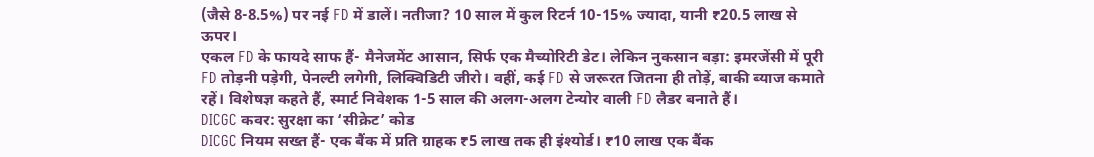(जैसे 8-8.5%) पर नई FD में डालें। नतीजा? 10 साल में कुल रिटर्न 10-15% ज्यादा, यानी ₹20.5 लाख से ऊपर।
एकल FD के फायदे साफ हैं- मैनेजमेंट आसान, सिर्फ एक मैच्योरिटी डेट। लेकिन नुकसान बड़ा: इमरजेंसी में पूरी FD तोड़नी पड़ेगी, पेनल्टी लगेगी, लिक्विडिटी जीरो। वहीं, कई FD से जरूरत जितना ही तोड़ें, बाकी ब्याज कमाते रहें। विशेषज्ञ कहते हैं, स्मार्ट निवेशक 1-5 साल की अलग-अलग टेन्योर वाली FD लैडर बनाते हैं।
DICGC कवर: सुरक्षा का ‘सीक्रेट’ कोड
DICGC नियम सख्त हैं- एक बैंक में प्रति ग्राहक ₹5 लाख तक ही इंश्योर्ड। ₹10 लाख एक बैंक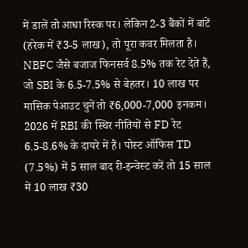में डालें तो आधा रिस्क पर। लेकिन 2-3 बैंकों में बांटें (हरेक में ₹3-5 लाख), तो पूरा कवर मिलता है। NBFC जैसे बजाज फिनसर्व 8.5% तक रेट देते हैं, जो SBI के 6.5-7.5% से बेहतर। 10 लाख पर मासिक पेआउट चुनें तो ₹6,000-7,000 इनकम।
2026 में RBI की स्थिर नीतियों से FD रेट 6.5-8.6% के दायरे में हैं। पोस्ट ऑफिस TD (7.5%) में 5 साल बाद री-इन्वेस्ट करें तो 15 साल में 10 लाख ₹30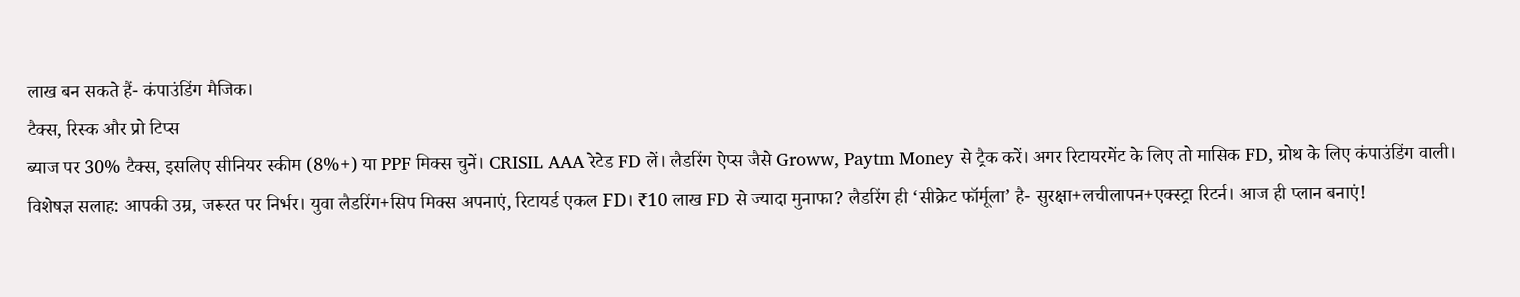लाख बन सकते हैं- कंपाउंडिंग मैजिक।
टैक्स, रिस्क और प्रो टिप्स
ब्याज पर 30% टैक्स, इसलिए सीनियर स्कीम (8%+) या PPF मिक्स चुनें। CRISIL AAA रेटेड FD लें। लैडरिंग ऐप्स जैसे Groww, Paytm Money से ट्रैक करें। अगर रिटायरमेंट के लिए तो मासिक FD, ग्रोथ के लिए कंपाउंडिंग वाली।
विशेषज्ञ सलाह: आपकी उम्र, जरूरत पर निर्भर। युवा लैडरिंग+सिप मिक्स अपनाएं, रिटायर्ड एकल FD। ₹10 लाख FD से ज्यादा मुनाफा? लैडरिंग ही ‘सीक्रेट फॉर्मूला’ है- सुरक्षा+लचीलापन+एक्स्ट्रा रिटर्न। आज ही प्लान बनाएं!